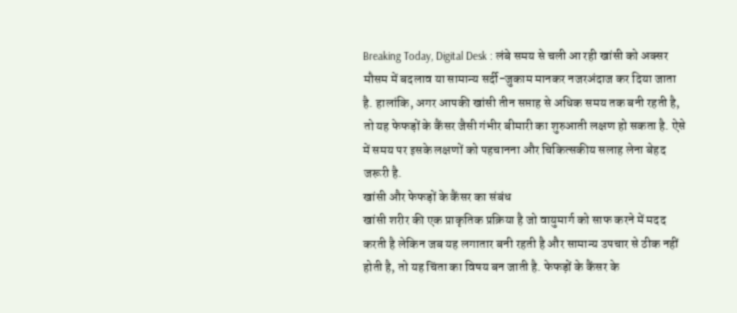Breaking Today, Digital Desk : लंबे समय से चली आ रही खांसी को अक्सर मौसम में बदलाव या सामान्य सर्दी-जुकाम मानकर नजरअंदाज कर दिया जाता है. हालांकि, अगर आपकी खांसी तीन सप्ताह से अधिक समय तक बनी रहती है, तो यह फेफड़ों के कैंसर जैसी गंभीर बीमारी का शुरुआती लक्षण हो सकता है. ऐसे में समय पर इसके लक्षणों को पहचानना और चिकित्सकीय सलाह लेना बेहद जरूरी है.
खांसी और फेफड़ों के कैंसर का संबंध
खांसी शरीर की एक प्राकृतिक प्रक्रिया है जो वायुमार्ग को साफ करने में मदद करती है लेकिन जब यह लगातार बनी रहती है और सामान्य उपचार से ठीक नहीं होती है, तो यह चिंता का विषय बन जाती है. फेफड़ों के कैंसर के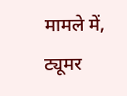मामले में, ट्यूमर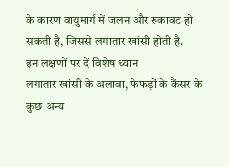के कारण वायुमार्ग में जलन और रुकावट हो सकती है, जिससे लगातार खांसी होती है.
इन लक्षणों पर दें विशेष ध्यान
लगातार खांसी के अलावा, फेफड़ों के कैंसर के कुछ अन्य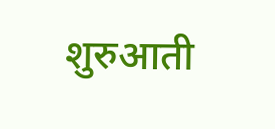शुरुआती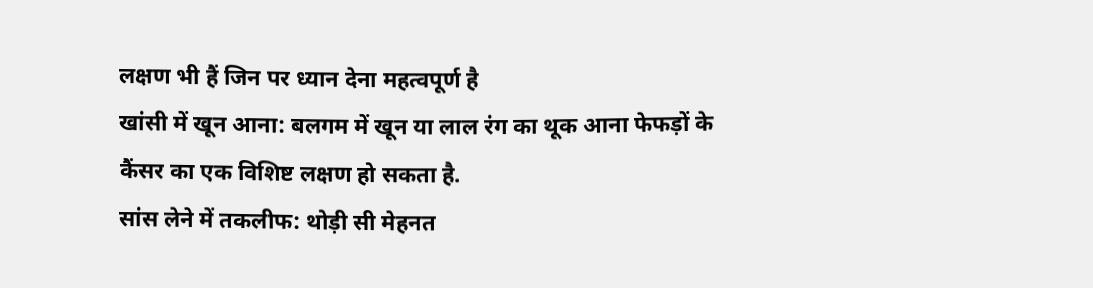लक्षण भी हैं जिन पर ध्यान देना महत्वपूर्ण है
खांसी में खून आना: बलगम में खून या लाल रंग का थूक आना फेफड़ों के कैंसर का एक विशिष्ट लक्षण हो सकता है.
सांस लेने में तकलीफ: थोड़ी सी मेहनत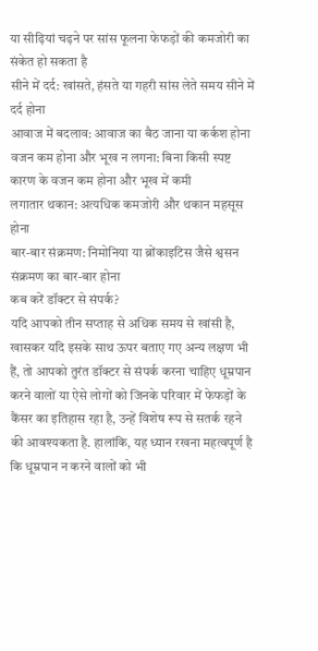या सीढ़ियां चढ़ने पर सांस फूलना फेफड़ों की कमजोरी का संकेत हो सकता है
सीने में दर्द: खांसते, हंसते या गहरी सांस लेते समय सीने में दर्द होना
आवाज में बदलाव: आवाज का बैठ जाना या कर्कश होना
वजन कम होना और भूख न लगना: बिना किसी स्पष्ट कारण के वजन कम होना और भूख में कमी
लगातार थकान: अत्यधिक कमजोरी और थकान महसूस होना
बार-बार संक्रमण: निमोनिया या ब्रोंकाइटिस जैसे श्वसन संक्रमण का बार-बार होना
कब करें डॉक्टर से संपर्क?
यदि आपको तीन सप्ताह से अधिक समय से खांसी है, खासकर यदि इसके साथ ऊपर बताए गए अन्य लक्षण भी हैं, तो आपको तुरंत डॉक्टर से संपर्क करना चाहिए धूम्रपान करने वालों या ऐसे लोगों को जिनके परिवार में फेफड़ों के कैंसर का इतिहास रहा है, उन्हें विशेष रूप से सतर्क रहने की आवश्यकता है. हालांकि, यह ध्यान रखना महत्वपूर्ण है कि धूम्रपान न करने वालों को भी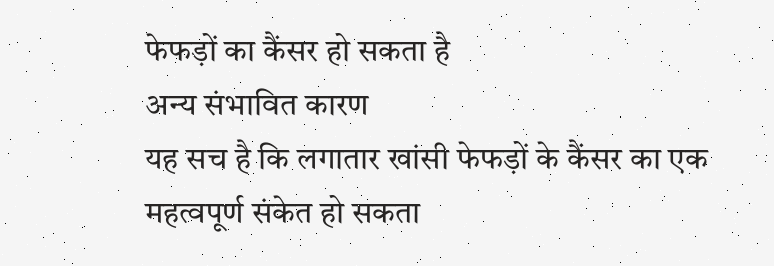फेफड़ों का कैंसर हो सकता है
अन्य संभावित कारण
यह सच है कि लगातार खांसी फेफड़ों के कैंसर का एक महत्वपूर्ण संकेत हो सकता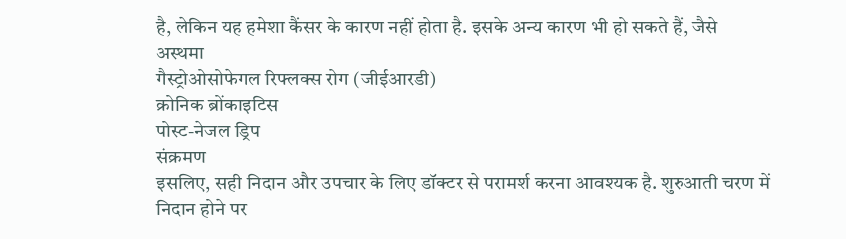है, लेकिन यह हमेशा कैंसर के कारण नहीं होता है. इसके अन्य कारण भी हो सकते हैं, जैसे
अस्थमा
गैस्ट्रोओसोफेगल रिफ्लक्स रोग (जीईआरडी)
क्रोनिक ब्रोंकाइटिस
पोस्ट-नेजल ड्रिप
संक्रमण
इसलिए, सही निदान और उपचार के लिए डॉक्टर से परामर्श करना आवश्यक है. शुरुआती चरण में निदान होने पर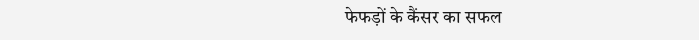फेफड़ों के कैंसर का सफल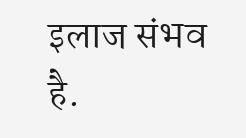इलाज संभव है.